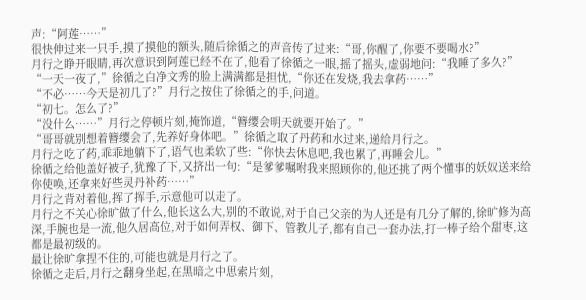声:“阿莲……”
很快伸过来一只手,摸了摸他的额头,随后徐循之的声音传了过来:“哥,你醒了,你要不要喝水?”
月行之睁开眼睛,再次意识到阿莲已经不在了,他看了徐循之一眼,摇了摇头,虚弱地问:“我睡了多久?”
“一天一夜了,”徐循之白净文秀的脸上满满都是担忧,“你还在发烧,我去拿药……”
“不必……今天是初几了?”月行之按住了徐循之的手,问道。
“初七。怎么了?”
“没什么……”月行之停顿片刻,掩饰道,“簪缨会明天就要开始了。”
“哥哥就别想着簪缨会了,先养好身体吧。”徐循之取了丹药和水过来,递给月行之。
月行之吃了药,乖乖地躺下了,语气也柔软了些:“你快去休息吧,我也累了,再睡会儿。”
徐循之给他盖好被子,犹豫了下,又挤出一句:“是爹爹嘱咐我来照顾你的,他还挑了两个懂事的妖奴送来给你使唤,还拿来好些灵丹补药……”
月行之背对着他,挥了挥手,示意他可以走了。
月行之不关心徐旷做了什么,他长这么大,别的不敢说,对于自己父亲的为人还是有几分了解的,徐旷修为高深,手腕也是一流,他久居高位,对于如何弄权、御下、管教儿子,都有自己一套办法,打一棒子给个甜枣,这都是最初级的。
最让徐旷拿捏不住的,可能也就是月行之了。
徐循之走后,月行之翻身坐起,在黑暗之中思索片刻,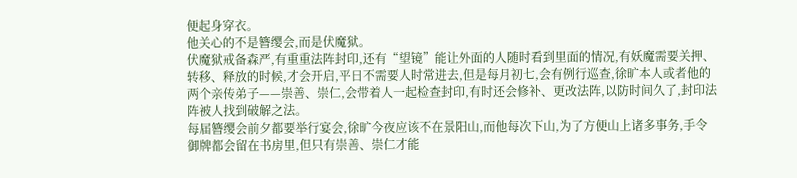便起身穿衣。
他关心的不是簪缨会,而是伏魔狱。
伏魔狱戒备森严,有重重法阵封印,还有“望镜”能让外面的人随时看到里面的情况,有妖魔需要关押、转移、释放的时候,才会开启,平日不需要人时常进去,但是每月初七,会有例行巡查,徐旷本人或者他的两个亲传弟子——崇善、崇仁,会带着人一起检查封印,有时还会修补、更改法阵,以防时间久了,封印法阵被人找到破解之法。
每届簪缨会前夕都要举行宴会,徐旷今夜应该不在景阳山,而他每次下山,为了方便山上诸多事务,手令御牌都会留在书房里,但只有崇善、崇仁才能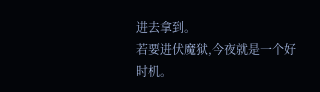进去拿到。
若要进伏魔狱,今夜就是一个好时机。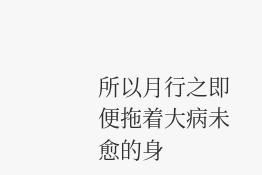所以月行之即便拖着大病未愈的身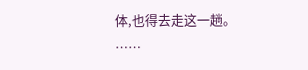体,也得去走这一趟。
……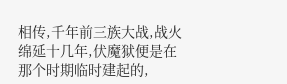相传,千年前三族大战,战火绵延十几年,伏魔狱便是在那个时期临时建起的,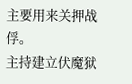主要用来关押战俘。
主持建立伏魔狱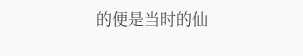的便是当时的仙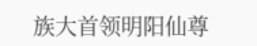族大首领明阳仙尊